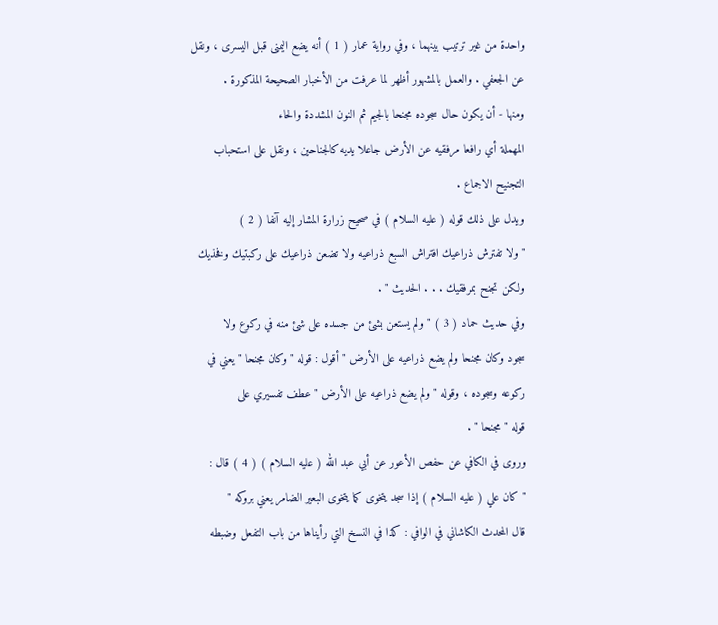واحدة من غير ترتيب بينهما ، وفي رواية عمار ( 1 ) أنه يضع اليمنى قبل اليسرى ، ونقل
عن الجعفي . والعمل بالمشهور أظهر لما عرفت من الأخبار الصحيحة المذكورة .
ومنها - أن يكون حال سجوده مجنحا بالجيم ثم النون المشددة والحاء
المهملة أي رافعا مرفقيه عن الأرض جاعلا يديه كالجناحين ، ونقل على استحباب
التجنيح الاجماع .
ويدل على ذلك قوله ( عليه السلام ) في صحيح زرارة المشار إليه آنفا ( 2 )
" ولا تفترش ذراعيك افتراش السبع ذراعيه ولا تضعن ذراعيك على ركبتيك وفخذيك
ولكن تجنح بمرفقيك . . . الحديث " .
وفي حديث حماد ( 3 ) " ولم يستعن بشئ من جسده على شئ منه في ركوع ولا
سجود وكان مجنحا ولم يضع ذراعيه على الأرض " أقول : قوله " وكان مجنحا " يعني في
ركوعه وسجوده ، وقوله " ولم يضع ذراعيه على الأرض " عطف تفسيري على
قوله " مجنحا " .
وروى في الكافي عن حفص الأعور عن أبي عبد الله ( عليه السلام ) ( 4 ) قال :
" كان علي ( عليه السلام ) إذا سجد يتخوى كما يتخوى البعير الضامر يعني بروكه "
قال المحدث الكاشاني في الوافي : كذا في النسخ التي رأيناها من باب التفعل وضبطه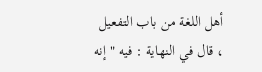أهل اللغة من باب التفعيل ، قال في النهاية : فيه " إنه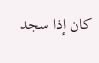كان إذا سجد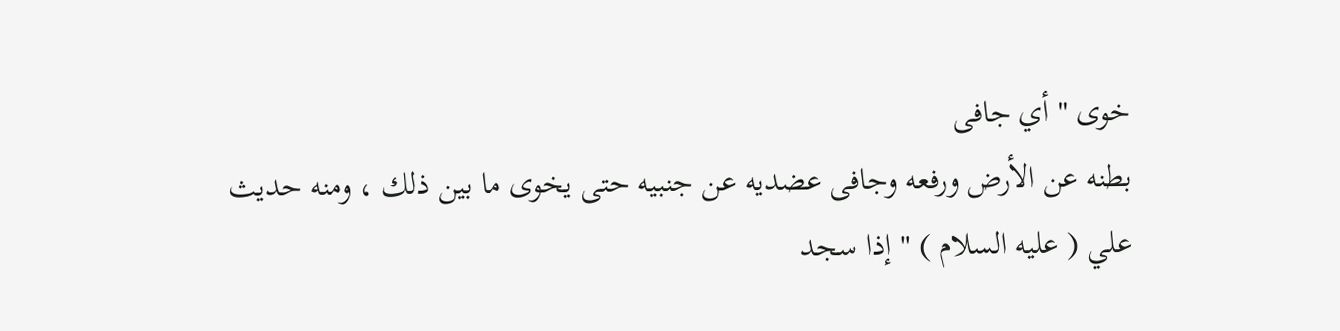خوى " أي جافى
بطنه عن الأرض ورفعه وجافى عضديه عن جنبيه حتى يخوى ما بين ذلك ، ومنه حديث
علي ( عليه السلام ) " إذا سجد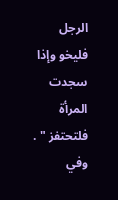الرجل فليخو وإذا سجدت المرأة فلتحتفز " . وفي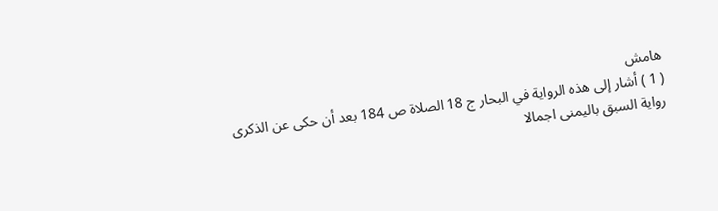هامش
( 1 ) أشار إلى هذه الرواية في البحار ج 18 الصلاة ص 184 بعد أن حكى عن الذكرى
رواية السبق باليمنى اجمالا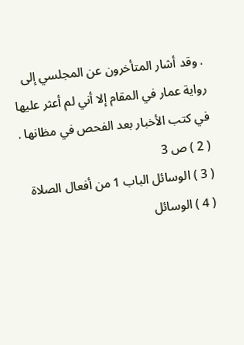. وقد أشار المتأخرون عن المجلسي إلى رواية عمار في المقام إلا أني لم أعثر عليها في كتب الأخبار بعد الفحص في مظانها .
( 2 ) ص 3
( 3 ) الوسائل الباب 1 من أفعال الصلاة
( 4 ) الوسائل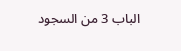الباب 3 من السجود